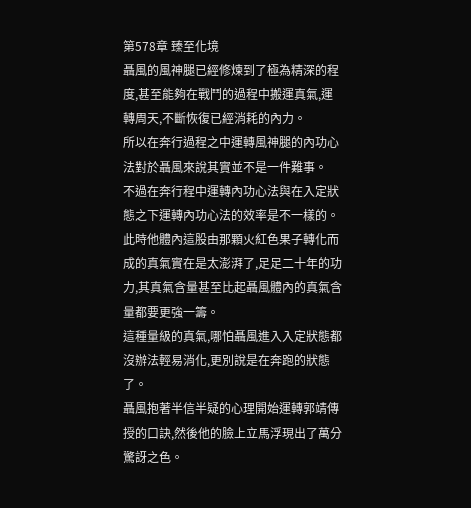第578章 臻至化境
聶風的風神腿已經修煉到了極為精深的程度,甚至能夠在戰鬥的過程中搬運真氣,運轉周天,不斷恢復已經消耗的內力。
所以在奔行過程之中運轉風神腿的內功心法對於聶風來說其實並不是一件難事。
不過在奔行程中運轉內功心法與在入定狀態之下運轉內功心法的效率是不一樣的。
此時他體內這股由那顆火紅色果子轉化而成的真氣實在是太澎湃了,足足二十年的功力,其真氣含量甚至比起聶風體內的真氣含量都要更強一籌。
這種量級的真氣,哪怕聶風進入入定狀態都沒辦法輕易消化,更別說是在奔跑的狀態了。
聶風抱著半信半疑的心理開始運轉郭靖傳授的口訣,然後他的臉上立馬浮現出了萬分驚訝之色。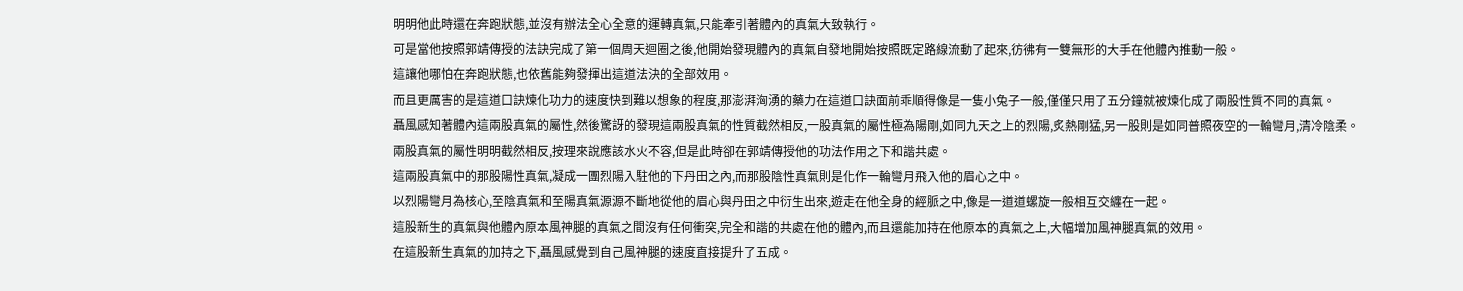明明他此時還在奔跑狀態,並沒有辦法全心全意的運轉真氣,只能牽引著體內的真氣大致執行。
可是當他按照郭靖傳授的法訣完成了第一個周天迴圈之後,他開始發現體內的真氣自發地開始按照既定路線流動了起來,彷彿有一雙無形的大手在他體內推動一般。
這讓他哪怕在奔跑狀態,也依舊能夠發揮出這道法決的全部效用。
而且更厲害的是這道口訣煉化功力的速度快到難以想象的程度,那澎湃洶湧的藥力在這道口訣面前乖順得像是一隻小兔子一般,僅僅只用了五分鐘就被煉化成了兩股性質不同的真氣。
聶風感知著體內這兩股真氣的屬性,然後驚訝的發現這兩股真氣的性質截然相反,一股真氣的屬性極為陽剛,如同九天之上的烈陽,炙熱剛猛,另一股則是如同普照夜空的一輪彎月,清冷陰柔。
兩股真氣的屬性明明截然相反,按理來說應該水火不容,但是此時卻在郭靖傳授他的功法作用之下和諧共處。
這兩股真氣中的那股陽性真氣,凝成一團烈陽入駐他的下丹田之內,而那股陰性真氣則是化作一輪彎月飛入他的眉心之中。
以烈陽彎月為核心,至陰真氣和至陽真氣源源不斷地從他的眉心與丹田之中衍生出來,遊走在他全身的經脈之中,像是一道道螺旋一般相互交纏在一起。
這股新生的真氣與他體內原本風神腿的真氣之間沒有任何衝突,完全和諧的共處在他的體內,而且還能加持在他原本的真氣之上,大幅增加風神腿真氣的效用。
在這股新生真氣的加持之下,聶風感覺到自己風神腿的速度直接提升了五成。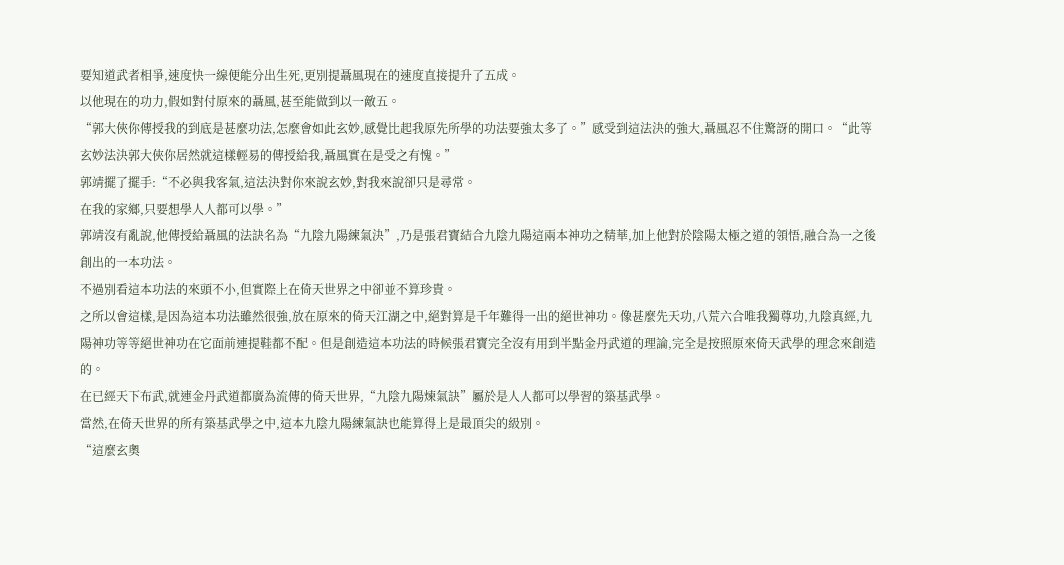要知道武者相爭,速度快一線便能分出生死,更別提聶風現在的速度直接提升了五成。
以他現在的功力,假如對付原來的聶風,甚至能做到以一敵五。
“郭大俠你傳授我的到底是甚麼功法,怎麼會如此玄妙,感覺比起我原先所學的功法要強太多了。”感受到這法決的強大,聶風忍不住驚訝的開口。“此等玄妙法決郭大俠你居然就這樣輕易的傳授給我,聶風實在是受之有愧。”
郭靖擺了擺手:“不必與我客氣,這法決對你來說玄妙,對我來說卻只是尋常。
在我的家鄉,只要想學人人都可以學。”
郭靖沒有亂說,他傳授給聶風的法訣名為“九陰九陽練氣決”,乃是張君寶結合九陰九陽這兩本神功之精華,加上他對於陰陽太極之道的領悟,融合為一之後創出的一本功法。
不過別看這本功法的來頭不小,但實際上在倚天世界之中卻並不算珍貴。
之所以會這樣,是因為這本功法雖然很強,放在原來的倚天江湖之中,絕對算是千年難得一出的絕世神功。像甚麼先天功,八荒六合唯我獨尊功,九陰真經,九陽神功等等絕世神功在它面前連提鞋都不配。但是創造這本功法的時候張君寶完全沒有用到半點金丹武道的理論,完全是按照原來倚天武學的理念來創造的。
在已經天下布武,就連金丹武道都廣為流傳的倚天世界,“九陰九陽煉氣訣”屬於是人人都可以學習的築基武學。
當然,在倚天世界的所有築基武學之中,這本九陰九陽練氣訣也能算得上是最頂尖的級別。
“這麼玄奧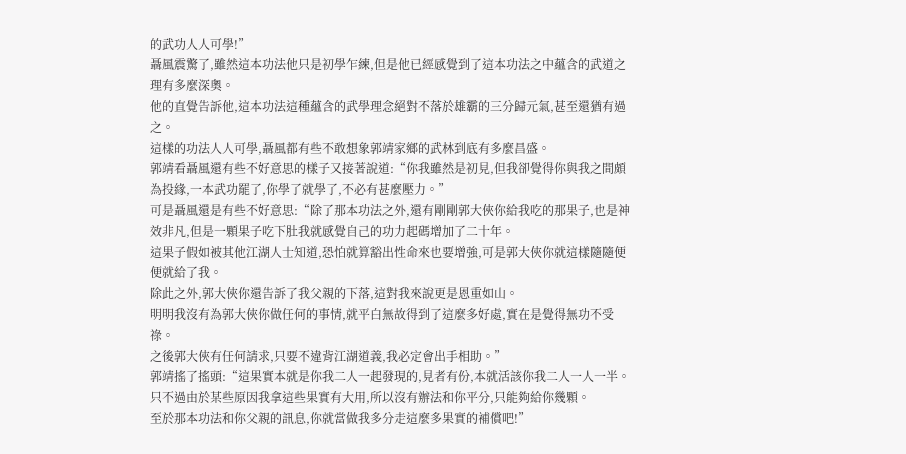的武功人人可學!”
聶風震驚了,雖然這本功法他只是初學乍練,但是他已經感覺到了這本功法之中蘊含的武道之理有多麼深奧。
他的直覺告訴他,這本功法這種蘊含的武學理念絕對不落於雄霸的三分歸元氣,甚至還猶有過之。
這樣的功法人人可學,聶風都有些不敢想象郭靖家鄉的武林到底有多麼昌盛。
郭靖看聶風還有些不好意思的樣子又接著說道:“你我雖然是初見,但我卻覺得你與我之間頗為投緣,一本武功罷了,你學了就學了,不必有甚麼壓力。”
可是聶風還是有些不好意思:“除了那本功法之外,還有剛剛郭大俠你給我吃的那果子,也是神效非凡,但是一顆果子吃下肚我就感覺自己的功力起碼增加了二十年。
這果子假如被其他江湖人士知道,恐怕就算豁出性命來也要增強,可是郭大俠你就這樣隨隨便便就給了我。
除此之外,郭大俠你還告訴了我父親的下落,這對我來說更是恩重如山。
明明我沒有為郭大俠你做任何的事情,就平白無故得到了這麼多好處,實在是覺得無功不受祿。
之後郭大俠有任何請求,只要不違背江湖道義,我必定會出手相助。”
郭靖搖了搖頭:“這果實本就是你我二人一起發現的,見者有份,本就活該你我二人一人一半。
只不過由於某些原因我拿這些果實有大用,所以沒有辦法和你平分,只能夠給你幾顆。
至於那本功法和你父親的訊息,你就當做我多分走這麼多果實的補償吧!”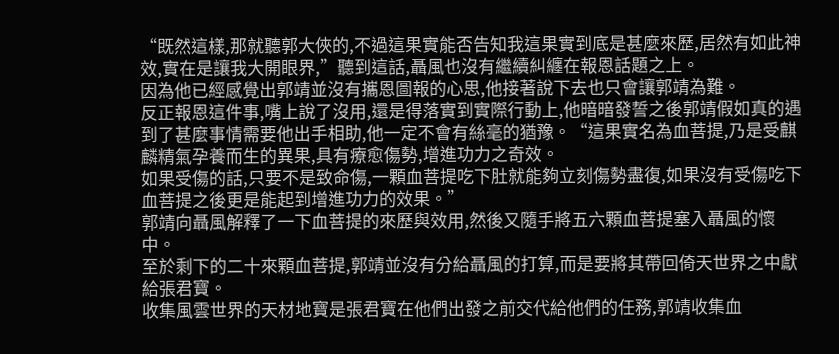“既然這樣,那就聽郭大俠的,不過這果實能否告知我這果實到底是甚麼來歷,居然有如此神效,實在是讓我大開眼界,”聽到這話,聶風也沒有繼續糾纏在報恩話題之上。
因為他已經感覺出郭靖並沒有攜恩圖報的心思,他接著說下去也只會讓郭靖為難。
反正報恩這件事,嘴上說了沒用,還是得落實到實際行動上,他暗暗發誓之後郭靖假如真的遇到了甚麼事情需要他出手相助,他一定不會有絲毫的猶豫。“這果實名為血菩提,乃是受麒麟精氣孕養而生的異果,具有療愈傷勢,增進功力之奇效。
如果受傷的話,只要不是致命傷,一顆血菩提吃下肚就能夠立刻傷勢盡復,如果沒有受傷吃下血菩提之後更是能起到增進功力的效果。”
郭靖向聶風解釋了一下血菩提的來歷與效用,然後又隨手將五六顆血菩提塞入聶風的懷中。
至於剩下的二十來顆血菩提,郭靖並沒有分給聶風的打算,而是要將其帶回倚天世界之中獻給張君寶。
收集風雲世界的天材地寶是張君寶在他們出發之前交代給他們的任務,郭靖收集血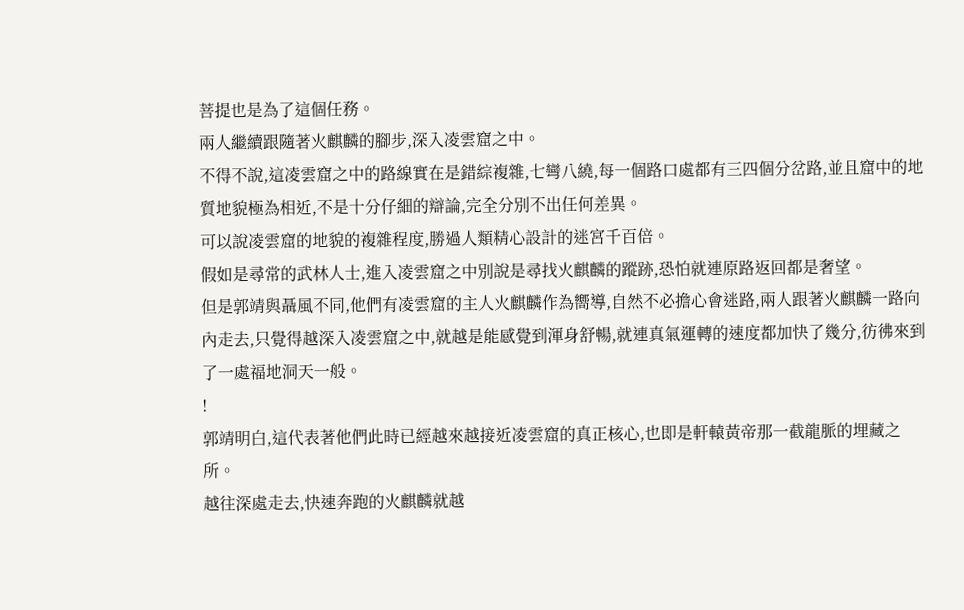菩提也是為了這個任務。
兩人繼續跟隨著火麒麟的腳步,深入凌雲窟之中。
不得不說,這凌雲窟之中的路線實在是錯綜複雜,七彎八繞,每一個路口處都有三四個分岔路,並且窟中的地質地貌極為相近,不是十分仔細的辯論,完全分別不出任何差異。
可以說凌雲窟的地貌的複雜程度,勝過人類精心設計的迷宮千百倍。
假如是尋常的武林人士,進入凌雲窟之中別說是尋找火麒麟的蹤跡,恐怕就連原路返回都是奢望。
但是郭靖與聶風不同,他們有凌雲窟的主人火麒麟作為嚮導,自然不必擔心會迷路,兩人跟著火麒麟一路向內走去,只覺得越深入凌雲窟之中,就越是能感覺到渾身舒暢,就連真氣運轉的速度都加快了幾分,彷彿來到了一處福地洞天一般。
!
郭靖明白,這代表著他們此時已經越來越接近凌雲窟的真正核心,也即是軒轅黃帝那一截龍脈的埋藏之所。
越往深處走去,快速奔跑的火麒麟就越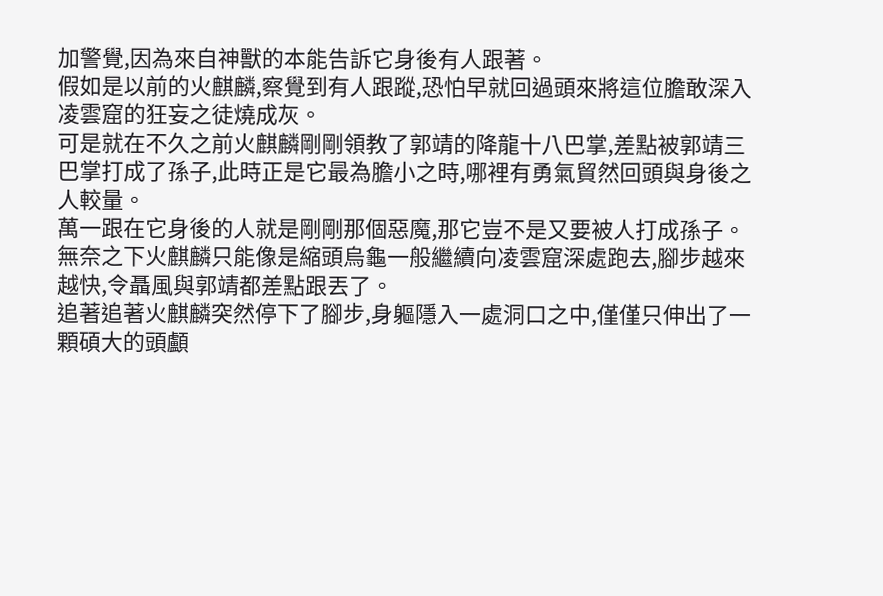加警覺,因為來自神獸的本能告訴它身後有人跟著。
假如是以前的火麒麟,察覺到有人跟蹤,恐怕早就回過頭來將這位膽敢深入凌雲窟的狂妄之徒燒成灰。
可是就在不久之前火麒麟剛剛領教了郭靖的降龍十八巴掌,差點被郭靖三巴掌打成了孫子,此時正是它最為膽小之時,哪裡有勇氣貿然回頭與身後之人較量。
萬一跟在它身後的人就是剛剛那個惡魔,那它豈不是又要被人打成孫子。
無奈之下火麒麟只能像是縮頭烏龜一般繼續向凌雲窟深處跑去,腳步越來越快,令聶風與郭靖都差點跟丟了。
追著追著火麒麟突然停下了腳步,身軀隱入一處洞口之中,僅僅只伸出了一顆碩大的頭顱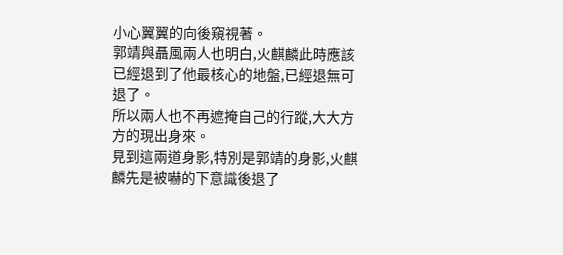小心翼翼的向後窺視著。
郭靖與聶風兩人也明白,火麒麟此時應該已經退到了他最核心的地盤,已經退無可退了。
所以兩人也不再遮掩自己的行蹤,大大方方的現出身來。
見到這兩道身影,特別是郭靖的身影,火麒麟先是被嚇的下意識後退了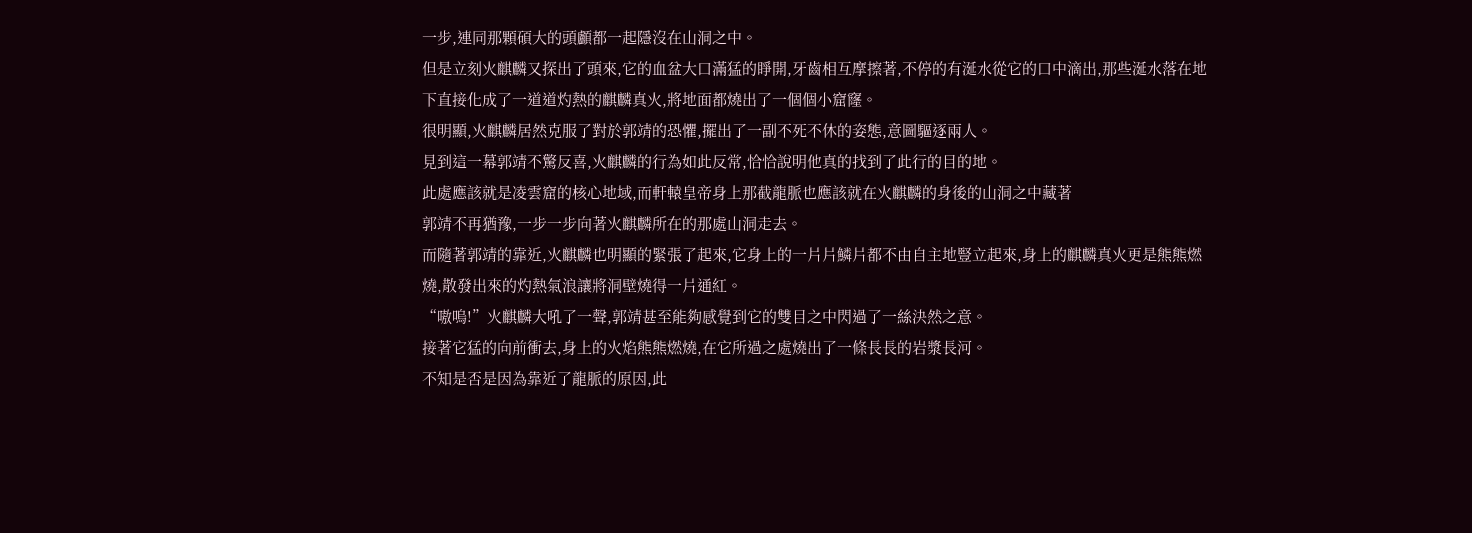一步,連同那顆碩大的頭顱都一起隱沒在山洞之中。
但是立刻火麒麟又探出了頭來,它的血盆大口滿猛的睜開,牙齒相互摩擦著,不停的有涎水從它的口中滴出,那些涎水落在地下直接化成了一道道灼熱的麒麟真火,將地面都燒出了一個個小窟窿。
很明顯,火麒麟居然克服了對於郭靖的恐懼,擺出了一副不死不休的姿態,意圖驅逐兩人。
見到這一幕郭靖不驚反喜,火麒麟的行為如此反常,恰恰說明他真的找到了此行的目的地。
此處應該就是凌雲窟的核心地域,而軒轅皇帝身上那截龍脈也應該就在火麒麟的身後的山洞之中藏著
郭靖不再猶豫,一步一步向著火麒麟所在的那處山洞走去。
而隨著郭靖的靠近,火麒麟也明顯的緊張了起來,它身上的一片片鱗片都不由自主地豎立起來,身上的麒麟真火更是熊熊燃燒,散發出來的灼熱氣浪讓將洞壁燒得一片通紅。
“嗷嗚!”火麒麟大吼了一聲,郭靖甚至能夠感覺到它的雙目之中閃過了一絲決然之意。
接著它猛的向前衝去,身上的火焰熊熊燃燒,在它所過之處燒出了一條長長的岩漿長河。
不知是否是因為靠近了龍脈的原因,此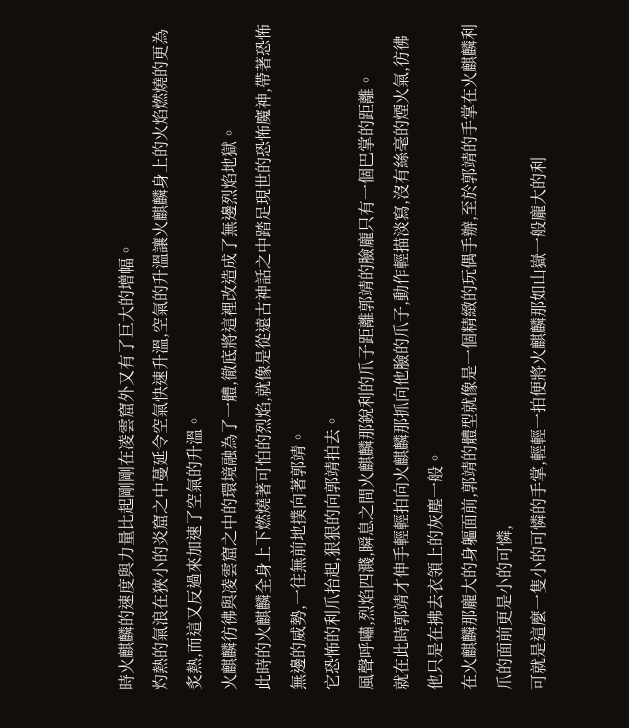時火麒麟的速度與力量比起剛剛在凌雲窟外又有了巨大的增幅。
灼熱的氣浪在狹小的炎窟之中蔓延令空氣快速升溫,空氣的升溫讓火麒麟身上的火焰燃燒的更為炙熱,而這又反過來加速了空氣的升溫。
火麒麟彷彿與凌雲窟之中的環境融為了一體,徹底將這裡改造成了無邊烈焰地獄。
此時的火麒麟全身上下燃燒著可怕的烈焰,就像是從遠古神話之中踏足現世的恐怖魔神,帶著恐怖無邊的威勢,一往無前地撲向著郭靖。
它恐怖的利爪抬起,狠狠的向郭靖拍去。
風聲呼嘯,烈焰四濺,瞬息之間火麒麟那銳利的爪子距離郭靖的臉龐只有一個巴掌的距離。
就在此時郭靖才伸手輕輕拍向火麒麟那抓向他臉的爪子,動作輕描淡寫,沒有絲毫的煙火氣,彷彿他只是在拂去衣領上的灰塵一般。
在火麒麟那龐大的身軀面前,郭靖的體型就像是一個精緻的玩偶手辦,至於郭靖的手掌在火麒麟利爪的面前更是小的可憐,
可就是這麼一隻小的可憐的手掌,輕輕一拍便將火麒麟那如山嶽一般龐大的利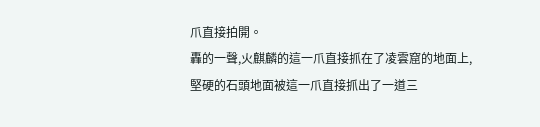爪直接拍開。
轟的一聲,火麒麟的這一爪直接抓在了凌雲窟的地面上,堅硬的石頭地面被這一爪直接抓出了一道三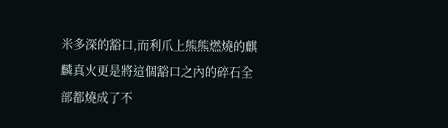米多深的豁口,而利爪上熊熊燃燒的麒麟真火更是將這個豁口之內的碎石全部都燒成了不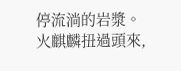停流淌的岩漿。
火麒麟扭過頭來,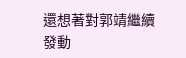還想著對郭靖繼續發動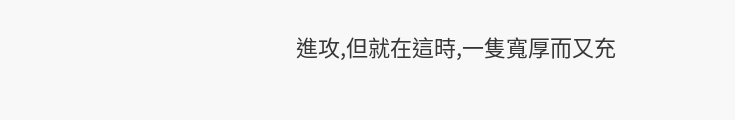進攻,但就在這時,一隻寬厚而又充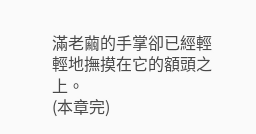滿老繭的手掌卻已經輕輕地撫摸在它的額頭之上。
(本章完)